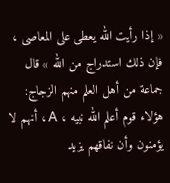« إذا رأيت الله يعطى على المعاصى ، فإن ذلك استدراج من الله » قال جماعة من أهل العلم منهم الزجاج: هؤلاء قوم أعلم الله نبيه ، A ، أنهم لا يؤمنون وأن نفاقهم يزيد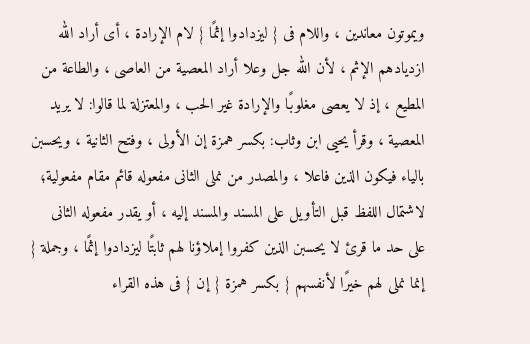ويموتون معاندين ، واللام فى { ليزدادوا إثمًا } لام الإرادة ، أى أراد الله ازديادهم الإثم ، لأن الله جل وعلا أراد المعصية من العاصى ، والطاعة من المطيع ، إذ لا يعصى مغلوبًا والإرادة غير الحب ، والمعتزلة لما قالوا: لا يريد المعصية ، وقرأ يحيى ابن وثاب: بكسر همزة إن الأولى ، وفتح الثانية ، ويحسبن بالياء فيكون الذين فاعلا ، والمصدر من نملى الثانى مفعوله قائم مقام مفعولية؛ لاشتمال اللفظ قبل التأويل على المسند والمسند إليه ، أو يقدر مفعوله الثانى على حد ما قرئ لا يحسبن الذين كفروا إملاؤنا لهم ثابتًا ليزدادوا إثمًا ، وجملة { إنما نملى لهم خيرًا لأنفسهم } بكسر همزة { إن } فى هذه القراء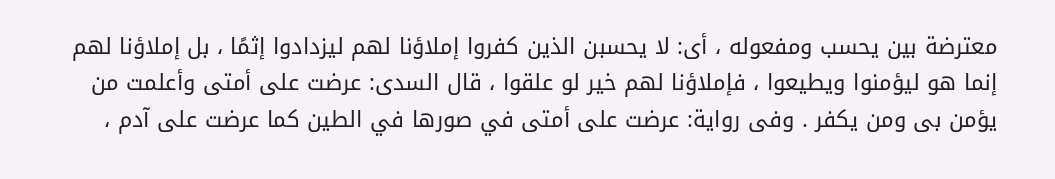معترضة بين يحسب ومفعوله ، أى: لا يحسبن الذين كفروا إملاؤنا لهم ليزدادوا إثمًا ، بل إملاؤنا لهم إنما هو ليؤمنوا ويطيعوا ، فإملاؤنا لهم خير لو علقوا ، قال السدى: عرضت على أمتى وأعلمت من يؤمن بى ومن يكفر . وفى رواية: عرضت على أمتى في صورها في الطين كما عرضت على آدم ،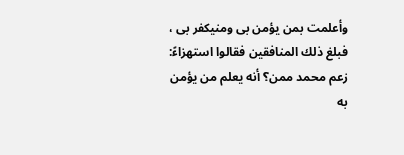وأعلمت بمن يؤمن بى ومنيكفر بى ، فبلغ ذلك المنافقين فقالوا استهزاءً: زعم محمد ممن؟ أنه يعلم من يؤمن به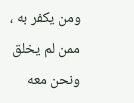ومن يكفر به ، ممن لم يخلق ونحن معه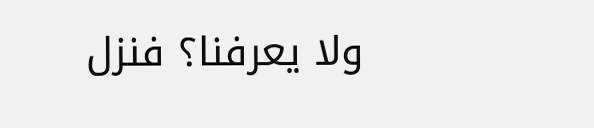ولا يعرفنا؟ فنزل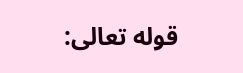قوله تعالى: